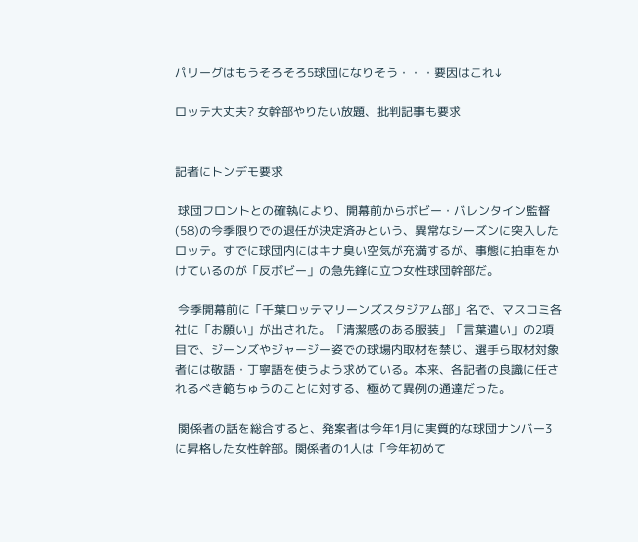パリーグはもうそろそろ5球団になりそう・・・要因はこれ↓

ロッテ大丈夫? 女幹部やりたい放題、批判記事も要求


記者にトンデモ要求

 球団フロントとの確執により、開幕前からボビー・バレンタイン監督(58)の今季限りでの退任が決定済みという、異常なシーズンに突入したロッテ。すでに球団内にはキナ臭い空気が充満するが、事態に拍車をかけているのが「反ボビー」の急先鋒に立つ女性球団幹部だ。

 今季開幕前に「千葉ロッテマリーンズスタジアム部」名で、マスコミ各社に「お願い」が出された。「清潔感のある服装」「言葉遣い」の2項目で、ジーンズやジャージー姿での球場内取材を禁じ、選手ら取材対象者には敬語・丁寧語を使うよう求めている。本来、各記者の良識に任されるべき範ちゅうのことに対する、極めて異例の通達だった。

 関係者の話を総合すると、発案者は今年1月に実質的な球団ナンバー3に昇格した女性幹部。関係者の1人は「今年初めて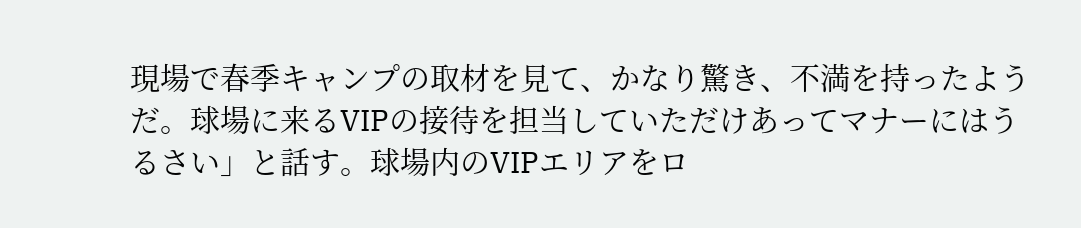現場で春季キャンプの取材を見て、かなり驚き、不満を持ったようだ。球場に来るVIPの接待を担当していただけあってマナーにはうるさい」と話す。球場内のVIPエリアをロ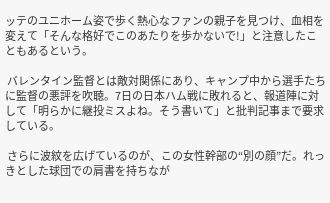ッテのユニホーム姿で歩く熱心なファンの親子を見つけ、血相を変えて「そんな格好でこのあたりを歩かないで!」と注意したこともあるという。

 バレンタイン監督とは敵対関係にあり、キャンプ中から選手たちに監督の悪評を吹聴。7日の日本ハム戦に敗れると、報道陣に対して「明らかに継投ミスよね。そう書いて」と批判記事まで要求している。

 さらに波紋を広げているのが、この女性幹部の“別の顔”だ。れっきとした球団での肩書を持ちなが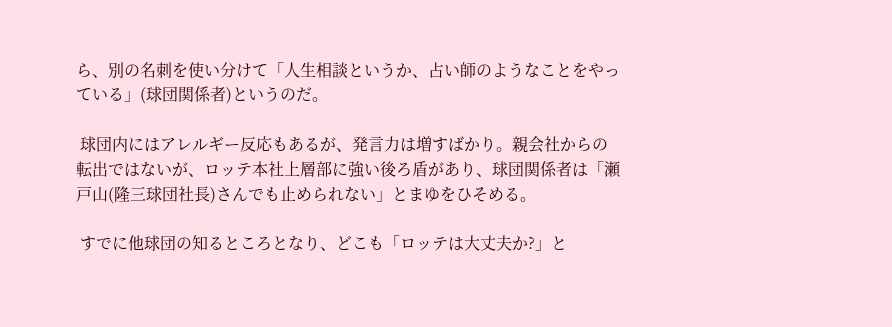ら、別の名刺を使い分けて「人生相談というか、占い師のようなことをやっている」(球団関係者)というのだ。

 球団内にはアレルギー反応もあるが、発言力は増すばかり。親会社からの転出ではないが、ロッテ本社上層部に強い後ろ盾があり、球団関係者は「瀬戸山(隆三球団社長)さんでも止められない」とまゆをひそめる。

 すでに他球団の知るところとなり、どこも「ロッテは大丈夫か?」と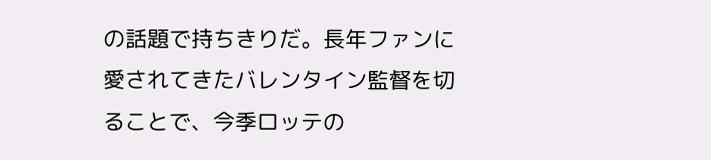の話題で持ちきりだ。長年ファンに愛されてきたバレンタイン監督を切ることで、今季ロッテの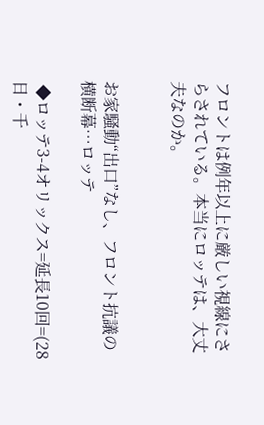フロントは例年以上に厳しい視線にさらされている。本当にロッテは、大丈夫なのか。


お家騒動“出口”なし、フロント抗議の横断幕…ロッテ

 ◆ロッテ3-4オリックス=延長10回=(28日・千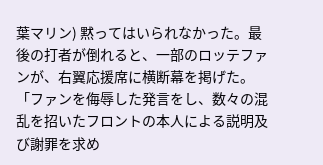葉マリン) 黙ってはいられなかった。最後の打者が倒れると、一部のロッテファンが、右翼応援席に横断幕を掲げた。「ファンを侮辱した発言をし、数々の混乱を招いたフロントの本人による説明及び謝罪を求め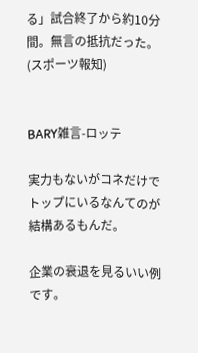る」試合終了から約10分間。無言の抵抗だった。(スポーツ報知)


BARY雑言-ロッテ

実力もないがコネだけでトップにいるなんてのが結構あるもんだ。

企業の衰退を見るいい例です。